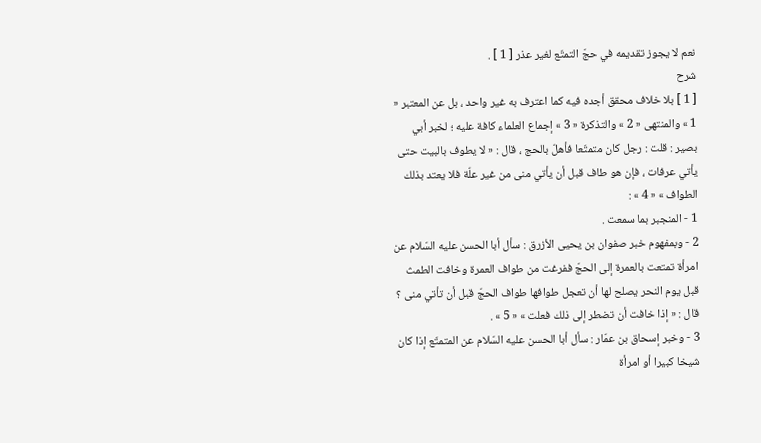نعم لا يجوز تقديمه في حجّ التمتّع لغير عذر [ 1 ] .
شرح
[ 1 ] بلا خلاف محقق أجده فيه كما اعترف به غير واحد ، بل عن المعتبر « 1 » والمنتهى « 2 » والتذكرة « 3 » إجماع العلماء كافة عليه ؛ لخبر أبي بصير : قلت : رجل كان متمتّعا فأهلّ بالحج ، قال : « لا يطوف بالبيت حتى يأتي عرفات ، فإن هو طاف قبل أن يأتي منى من غير علّة فلا يعتد بذلك الطواف » « 4 » :
1 - المنجبر بما سمعت .
2 - وبمفهوم خبر صفوان بن يحيى الأزرق : سأل أبا الحسن عليه السّلام عن امرأة تمتعت بالعمرة إلى الحجّ ففرغت من طواف العمرة وخافت الطمث قبل يوم النحر يصلح لها أن تعجل طوافها طواف الحجّ قبل أن تأتي منى ؟ قال : « إذا خافت أن تضطر إلى ذلك فعلت » « 5 » .
3 - وخبر إسحاق بن عمّار : سأل أبا الحسن عليه السّلام عن المتمتّع إذا كان شيخا كبيرا أو امرأة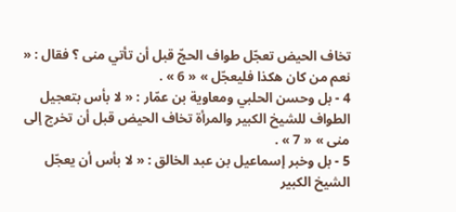تخاف الحيض تعجّل طواف الحجّ قبل أن تأتي منى ؟ فقال : « نعم من كان هكذا فليعجّل » « 6 » .
4 - بل وحسن الحلبي ومعاوية بن عمّار : « لا بأس بتعجيل الطواف للشيخ الكبير والمرأة تخاف الحيض قبل أن تخرج إلى منى » « 7 » .
5 - بل وخبر إسماعيل بن عبد الخالق : « لا بأس أن يعجّل الشيخ الكبير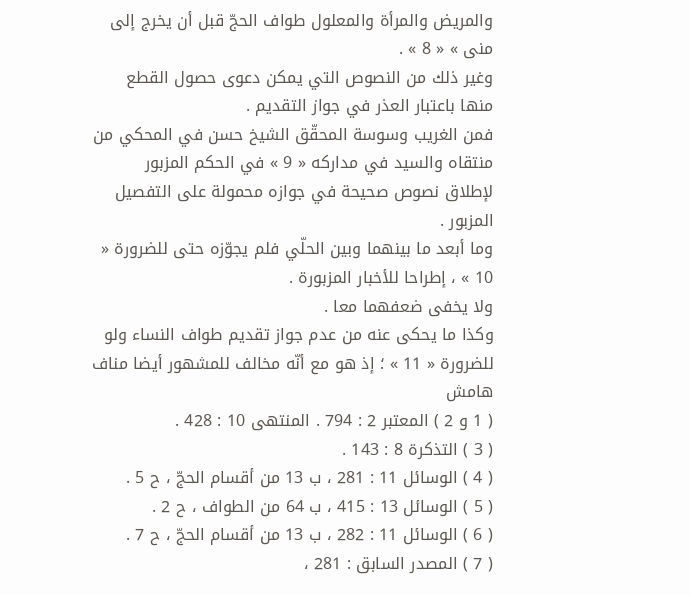والمريض والمرأة والمعلول طواف الحجّ قبل أن يخرج إلى منى » « 8 » .
وغير ذلك من النصوص التي يمكن دعوى حصول القطع منها باعتبار العذر في جواز التقديم .
فمن الغريب وسوسة المحقّق الشيخ حسن في المحكي من منتقاه والسيد في مداركه « 9 » في الحكم المزبور لإطلاق نصوص صحيحة في جوازه محمولة على التفصيل المزبور .
وما أبعد ما بينهما وبين الحلّي فلم يجوّزه حتى للضرورة « 10 » ، إطراحا للأخبار المزبورة .
ولا يخفى ضعفهما معا .
وكذا ما يحكى عنه من عدم جواز تقديم طواف النساء ولو للضرورة « 11 » ؛ إذ هو مع أنّه مخالف للمشهور أيضا مناف
هامش
( 1 و 2 ) المعتبر 2 : 794 . المنتهى 10 : 428 .
( 3 ) التذكرة 8 : 143 .
( 4 ) الوسائل 11 : 281 ، ب 13 من أقسام الحجّ ، ح 5 .
( 5 ) الوسائل 13 : 415 ، ب 64 من الطواف ، ح 2 .
( 6 ) الوسائل 11 : 282 ، ب 13 من أقسام الحجّ ، ح 7 .
( 7 ) المصدر السابق : 281 ،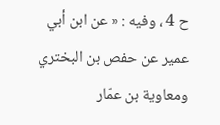ح 4 ، وفيه : « عن ابن أبي عمير عن حفص بن البختري ومعاوية بن عمّار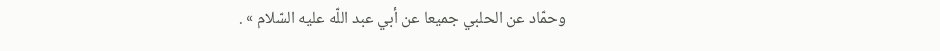وحمّاد عن الحلبي جميعا عن أبي عبد اللّه عليه السّلام » .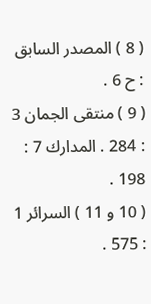( 8 ) المصدر السابق : ح 6 .
( 9 ) منتقى الجمان 3 : 284 . المدارك 7 : 198 .
( 10 و 11 ) السرائر 1 : 575 .